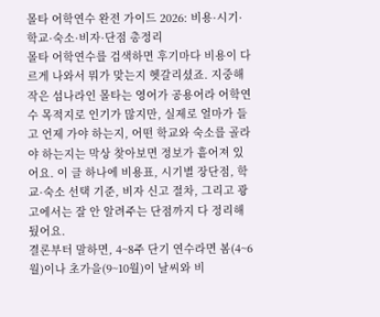몰타 어학연수 완전 가이드 2026: 비용·시기·학교·숙소·비자·단점 총정리
몰타 어학연수를 검색하면 후기마다 비용이 다르게 나와서 뭐가 맞는지 헷갈리셨죠. 지중해 작은 섬나라인 몰타는 영어가 공용어라 어학연수 목적지로 인기가 많지만, 실제로 얼마가 들고 언제 가야 하는지, 어떤 학교와 숙소를 골라야 하는지는 막상 찾아보면 정보가 흩어져 있어요. 이 글 하나에 비용표, 시기별 장단점, 학교·숙소 선택 기준, 비자 신고 절차, 그리고 광고에서는 잘 안 알려주는 단점까지 다 정리해뒀어요.
결론부터 말하면, 4~8주 단기 연수라면 봄(4~6월)이나 초가을(9~10월)이 날씨와 비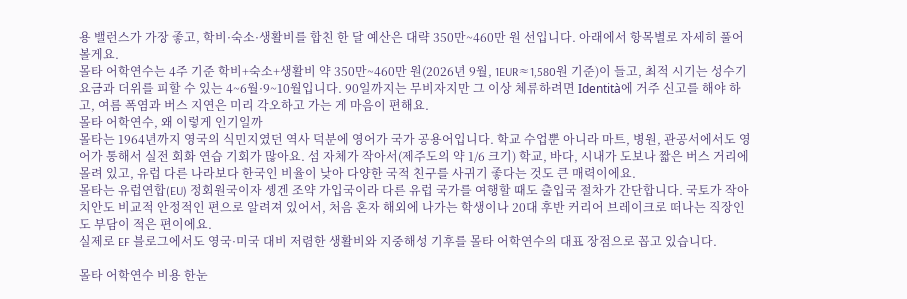용 밸런스가 가장 좋고, 학비·숙소·생활비를 합친 한 달 예산은 대략 350만~460만 원 선입니다. 아래에서 항목별로 자세히 풀어볼게요.
몰타 어학연수는 4주 기준 학비+숙소+생활비 약 350만~460만 원(2026년 9월, 1EUR≈1,580원 기준)이 들고, 최적 시기는 성수기 요금과 더위를 피할 수 있는 4~6월·9~10월입니다. 90일까지는 무비자지만 그 이상 체류하려면 Identità에 거주 신고를 해야 하고, 여름 폭염과 버스 지연은 미리 각오하고 가는 게 마음이 편해요.
몰타 어학연수, 왜 이렇게 인기일까
몰타는 1964년까지 영국의 식민지였던 역사 덕분에 영어가 국가 공용어입니다. 학교 수업뿐 아니라 마트, 병원, 관공서에서도 영어가 통해서 실전 회화 연습 기회가 많아요. 섬 자체가 작아서(제주도의 약 1/6 크기) 학교, 바다, 시내가 도보나 짧은 버스 거리에 몰려 있고, 유럽 다른 나라보다 한국인 비율이 낮아 다양한 국적 친구를 사귀기 좋다는 것도 큰 매력이에요.
몰타는 유럽연합(EU) 정회원국이자 솅겐 조약 가입국이라 다른 유럽 국가를 여행할 때도 출입국 절차가 간단합니다. 국토가 작아 치안도 비교적 안정적인 편으로 알려져 있어서, 처음 혼자 해외에 나가는 학생이나 20대 후반 커리어 브레이크로 떠나는 직장인도 부담이 적은 편이에요.
실제로 EF 블로그에서도 영국·미국 대비 저렴한 생활비와 지중해성 기후를 몰타 어학연수의 대표 장점으로 꼽고 있습니다.

몰타 어학연수 비용 한눈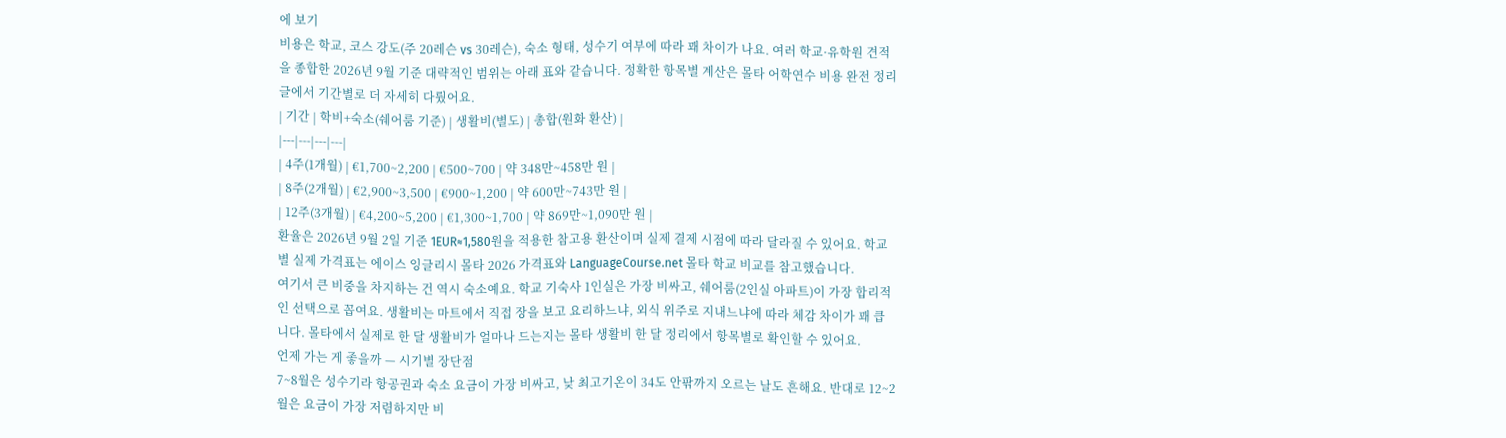에 보기
비용은 학교, 코스 강도(주 20레슨 vs 30레슨), 숙소 형태, 성수기 여부에 따라 꽤 차이가 나요. 여러 학교·유학원 견적을 종합한 2026년 9월 기준 대략적인 범위는 아래 표와 같습니다. 정확한 항목별 계산은 몰타 어학연수 비용 완전 정리 글에서 기간별로 더 자세히 다뤘어요.
| 기간 | 학비+숙소(쉐어룸 기준) | 생활비(별도) | 총합(원화 환산) |
|---|---|---|---|
| 4주(1개월) | €1,700~2,200 | €500~700 | 약 348만~458만 원 |
| 8주(2개월) | €2,900~3,500 | €900~1,200 | 약 600만~743만 원 |
| 12주(3개월) | €4,200~5,200 | €1,300~1,700 | 약 869만~1,090만 원 |
환율은 2026년 9월 2일 기준 1EUR≈1,580원을 적용한 참고용 환산이며 실제 결제 시점에 따라 달라질 수 있어요. 학교별 실제 가격표는 에이스 잉글리시 몰타 2026 가격표와 LanguageCourse.net 몰타 학교 비교를 참고했습니다.
여기서 큰 비중을 차지하는 건 역시 숙소예요. 학교 기숙사 1인실은 가장 비싸고, 쉐어룸(2인실 아파트)이 가장 합리적인 선택으로 꼽여요. 생활비는 마트에서 직접 장을 보고 요리하느냐, 외식 위주로 지내느냐에 따라 체감 차이가 꽤 큽니다. 몰타에서 실제로 한 달 생활비가 얼마나 드는지는 몰타 생활비 한 달 정리에서 항목별로 확인할 수 있어요.
언제 가는 게 좋을까 — 시기별 장단점
7~8월은 성수기라 항공권과 숙소 요금이 가장 비싸고, 낮 최고기온이 34도 안팎까지 오르는 날도 흔해요. 반대로 12~2월은 요금이 가장 저렴하지만 비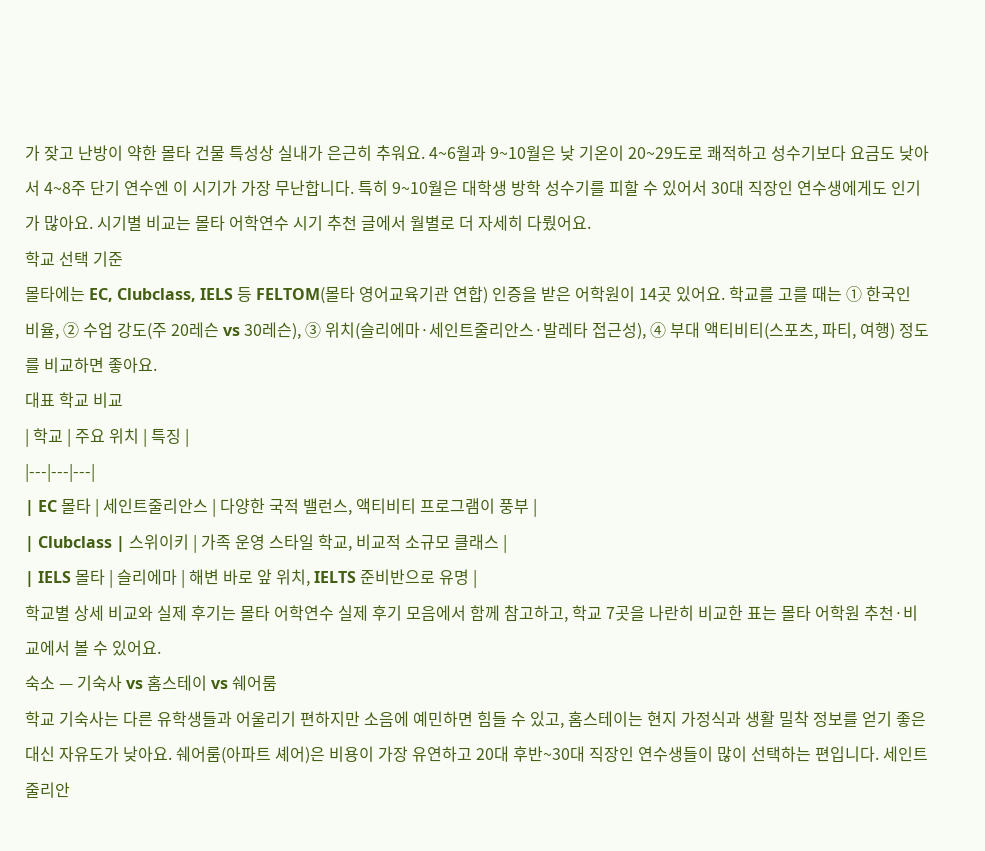가 잦고 난방이 약한 몰타 건물 특성상 실내가 은근히 추워요. 4~6월과 9~10월은 낮 기온이 20~29도로 쾌적하고 성수기보다 요금도 낮아서 4~8주 단기 연수엔 이 시기가 가장 무난합니다. 특히 9~10월은 대학생 방학 성수기를 피할 수 있어서 30대 직장인 연수생에게도 인기가 많아요. 시기별 비교는 몰타 어학연수 시기 추천 글에서 월별로 더 자세히 다뤘어요.
학교 선택 기준
몰타에는 EC, Clubclass, IELS 등 FELTOM(몰타 영어교육기관 연합) 인증을 받은 어학원이 14곳 있어요. 학교를 고를 때는 ① 한국인 비율, ② 수업 강도(주 20레슨 vs 30레슨), ③ 위치(슬리에마·세인트줄리안스·발레타 접근성), ④ 부대 액티비티(스포츠, 파티, 여행) 정도를 비교하면 좋아요.
대표 학교 비교
| 학교 | 주요 위치 | 특징 |
|---|---|---|
| EC 몰타 | 세인트줄리안스 | 다양한 국적 밸런스, 액티비티 프로그램이 풍부 |
| Clubclass | 스위이키 | 가족 운영 스타일 학교, 비교적 소규모 클래스 |
| IELS 몰타 | 슬리에마 | 해변 바로 앞 위치, IELTS 준비반으로 유명 |
학교별 상세 비교와 실제 후기는 몰타 어학연수 실제 후기 모음에서 함께 참고하고, 학교 7곳을 나란히 비교한 표는 몰타 어학원 추천·비교에서 볼 수 있어요.
숙소 — 기숙사 vs 홈스테이 vs 쉐어룸
학교 기숙사는 다른 유학생들과 어울리기 편하지만 소음에 예민하면 힘들 수 있고, 홈스테이는 현지 가정식과 생활 밀착 정보를 얻기 좋은 대신 자유도가 낮아요. 쉐어룸(아파트 셰어)은 비용이 가장 유연하고 20대 후반~30대 직장인 연수생들이 많이 선택하는 편입니다. 세인트줄리안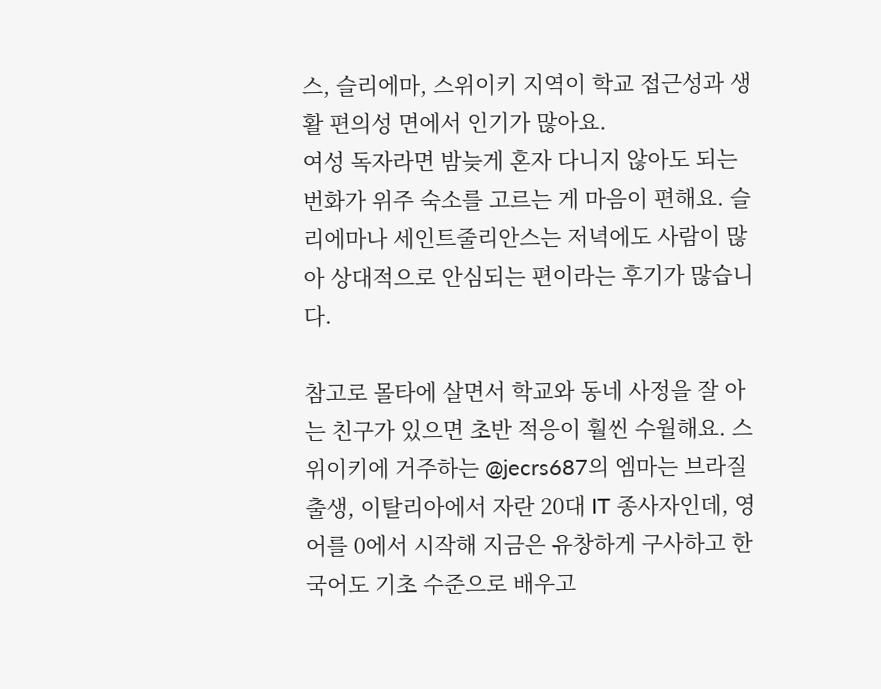스, 슬리에마, 스위이키 지역이 학교 접근성과 생활 편의성 면에서 인기가 많아요.
여성 독자라면 밤늦게 혼자 다니지 않아도 되는 번화가 위주 숙소를 고르는 게 마음이 편해요. 슬리에마나 세인트줄리안스는 저녁에도 사람이 많아 상대적으로 안심되는 편이라는 후기가 많습니다.

참고로 몰타에 살면서 학교와 동네 사정을 잘 아는 친구가 있으면 초반 적응이 훨씬 수월해요. 스위이키에 거주하는 @jecrs687의 엠마는 브라질 출생, 이탈리아에서 자란 20대 IT 종사자인데, 영어를 0에서 시작해 지금은 유창하게 구사하고 한국어도 기초 수준으로 배우고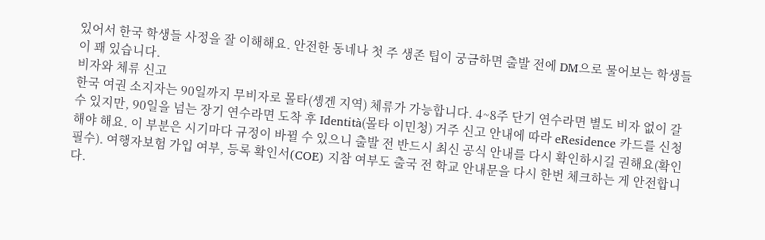있어서 한국 학생들 사정을 잘 이해해요. 안전한 동네나 첫 주 생존 팁이 궁금하면 출발 전에 DM으로 물어보는 학생들이 꽤 있습니다.
비자와 체류 신고
한국 여권 소지자는 90일까지 무비자로 몰타(솅겐 지역) 체류가 가능합니다. 4~8주 단기 연수라면 별도 비자 없이 갈 수 있지만, 90일을 넘는 장기 연수라면 도착 후 Identità(몰타 이민청) 거주 신고 안내에 따라 eResidence 카드를 신청해야 해요. 이 부분은 시기마다 규정이 바뀔 수 있으니 출발 전 반드시 최신 공식 안내를 다시 확인하시길 권해요(확인 필수). 여행자보험 가입 여부, 등록 확인서(COE) 지참 여부도 출국 전 학교 안내문을 다시 한번 체크하는 게 안전합니다.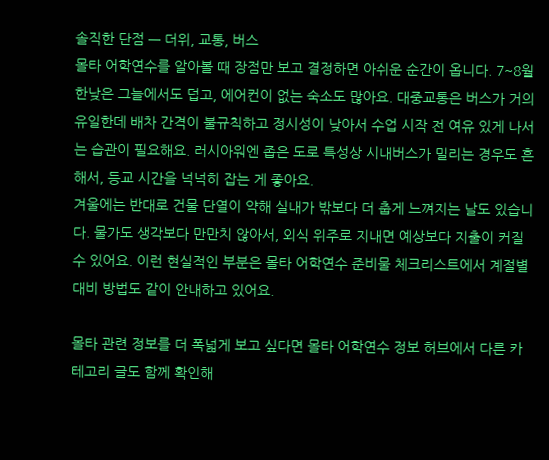솔직한 단점 — 더위, 교통, 버스
몰타 어학연수를 알아볼 때 장점만 보고 결정하면 아쉬운 순간이 옵니다. 7~8월 한낮은 그늘에서도 덥고, 에어컨이 없는 숙소도 많아요. 대중교통은 버스가 거의 유일한데 배차 간격이 불규칙하고 정시성이 낮아서 수업 시작 전 여유 있게 나서는 습관이 필요해요. 러시아워엔 좁은 도로 특성상 시내버스가 밀리는 경우도 흔해서, 등교 시간을 넉넉히 잡는 게 좋아요.
겨울에는 반대로 건물 단열이 약해 실내가 밖보다 더 춥게 느껴지는 날도 있습니다. 물가도 생각보다 만만치 않아서, 외식 위주로 지내면 예상보다 지출이 커질 수 있어요. 이런 현실적인 부분은 몰타 어학연수 준비물 체크리스트에서 계절별 대비 방법도 같이 안내하고 있어요.

몰타 관련 정보를 더 폭넓게 보고 싶다면 몰타 어학연수 정보 허브에서 다른 카테고리 글도 함께 확인해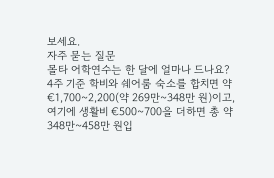보세요.
자주 묻는 질문
몰타 어학연수는 한 달에 얼마나 드나요?
4주 기준 학비와 쉐어룸 숙소를 합치면 약 €1,700~2,200(약 269만~348만 원)이고, 여기에 생활비 €500~700을 더하면 총 약 348만~458만 원입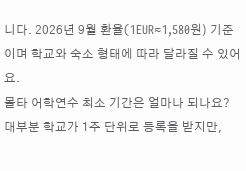니다. 2026년 9월 환율(1EUR≈1,580원) 기준이며 학교와 숙소 형태에 따라 달라질 수 있어요.
몰타 어학연수 최소 기간은 얼마나 되나요?
대부분 학교가 1주 단위로 등록을 받지만,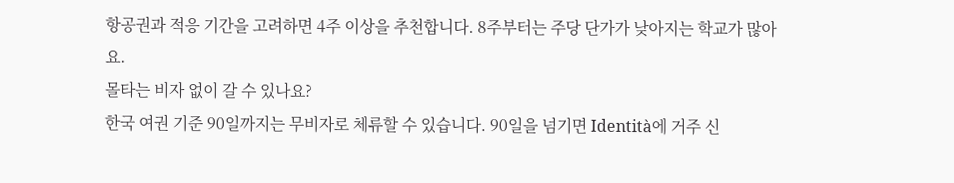항공권과 적응 기간을 고려하면 4주 이상을 추천합니다. 8주부터는 주당 단가가 낮아지는 학교가 많아요.
몰타는 비자 없이 갈 수 있나요?
한국 여권 기준 90일까지는 무비자로 체류할 수 있습니다. 90일을 넘기면 Identità에 거주 신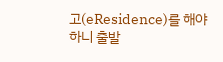고(eResidence)를 해야 하니 출발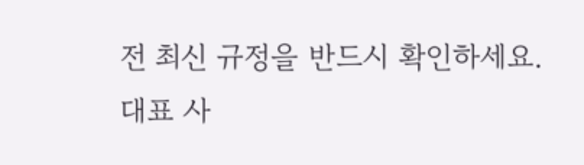전 최신 규정을 반드시 확인하세요.
대표 사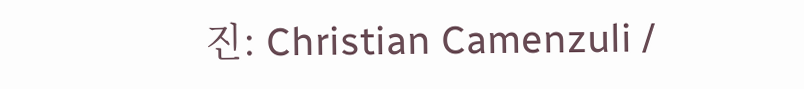진: Christian Camenzuli /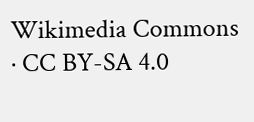Wikimedia Commons · CC BY-SA 4.0